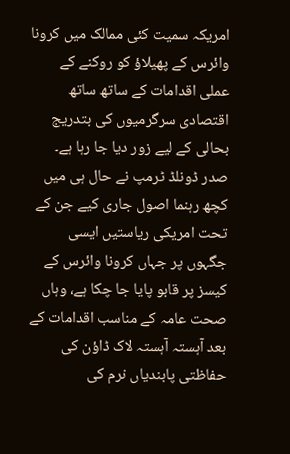امریکہ سمیت کئی ممالک میں کرونا وائرس کے پھیلاؤ کو روکنے کے عملی اقدامات کے ساتھ ساتھ اقتصادی سرگرمیوں کی بتدریج بحالی کے لیے زور دیا جا رہا ہے۔
صدر ڈونلڈ ٹرمپ نے حال ہی میں کچھ رہنما اصول جاری کیے جن کے تحت امریکی ریاستیں ایسی جگہوں پر جہاں کرونا وائرس کے کیسز پر قابو پایا جا چکا ہے، وہاں صحت عامہ کے مناسب اقدامات کے بعد آہستہ آہستہ لاک ڈاؤن کی حفاظتی پابندیاں نرم کی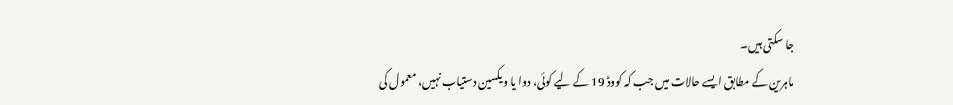جا سکتی ہیں۔
ماہرین کے مطابق ایسے حالات میں جب کہ کووڈ 19 کے لیے کوئی، دوا یا ویکسین دستیاب نہیں، معمول کی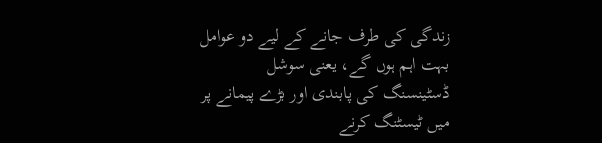زندگی کی طرف جانے کے لیے دو عوامل بہت اہم ہوں گے، یعنی سوشل ڈسٹینسنگ کی پابندی اور بڑے پیمانے پر میں ٹیسٹنگ کرنے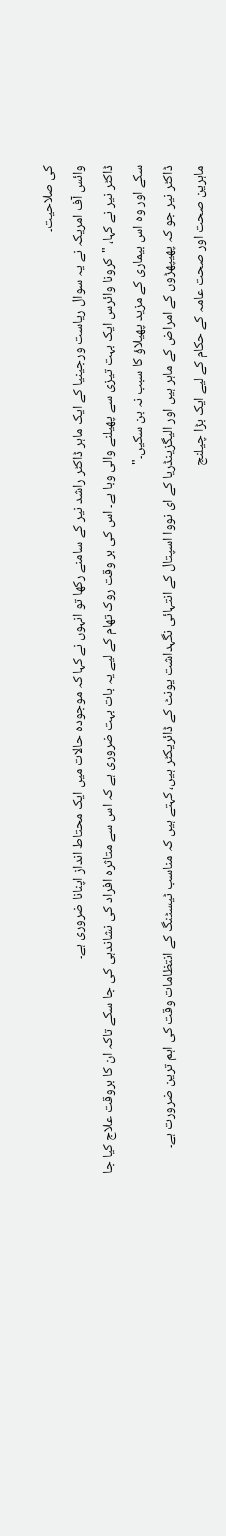کی صلاحیت۔
وائس آف امریکہ نے یہ سوال ریاست ورجینیا کے ایک ماہر ڈاکٹر راشد نیر کے سامنے رکھا تو انہوں نے کہا کہ موجودہ حالات میں ایک محتاط انداز اپنانا ضروری ہے۔
ڈاکٹر نیر نے کہا، "کرونا وائرس ایک بہت تیزی سے پھیلنے والی وبا ہے۔ اس کی بر وقت روک تھام کے لیے یہ بات بہت ضروری ہے کہ اس سے متاثرہ افراد کی نشاندہی کی جا سکے تاکہ ان کا بروقت علاج کیا جا سکے اور وہ اس بیماری کے مزید پھیلاؤ کا سبب نہ بن سکیں۔"
ڈاکٹر نیر جو کہ پھیپھڑوں کے امراض کے ماہر ہیں اور الیگزینڈریا کے ای نووا اسپتال کے انتہائی نگہداشت یونٹ کے ڈائریکٹر ہیں، کہتے ہیں کہ مناسب ٹیسٹنگ کے انتظامات وقت کی اہم ترین ضرورت ہے۔
ماہرین صحت اور صحت عامہ کے حکام کے لیے ایک بڑا چیلنج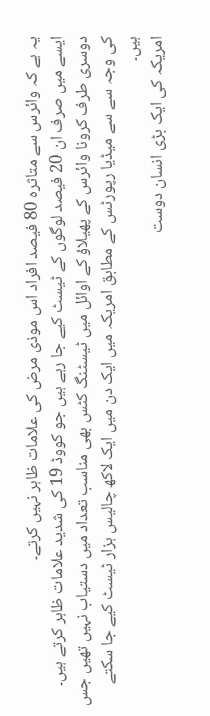یہ ہے کہ وائرس سے متاثرہ 80 فیصد افراد اس موذی مرض کی علامات ظاہر نہیں کرتے۔
ایسے میں صرف ان 20 فیصد لوگوں کے ٹیسٹ کیے جا رہے ہیں جو کووڈ 19 کی شدید علامات ظاہر کرتے ہیں۔
دوسری طرف کرونا وائرس کے پھیلاؤ کے اوائل میں ٹیسٹنگ کٹس بھی مناسب تعداد میں دستیاب نہیں تھیں جس کی وجہ سے سے میڈیا رپورٹس کے مطابق امریکہ میں ایک دن میں ایک لاکھ چالیس ہزار ٹیسٹ کیے جا سکتے ہیں۔
امریکہ کی ایک بڑی انسان دوست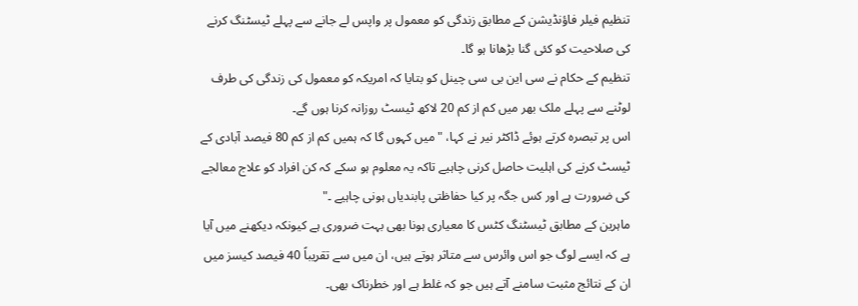تنظیم فیلر فاؤنڈیشن کے مطابق زندگی کو معمول پر واپس لے جانے سے پہلے ٹیسٹنگ کرنے کی صلاحیت کو کئی گنا بڑھانا ہو گا۔
تنظیم کے حکام نے سی این بی سی چینل کو بتایا کہ امریکہ کو معمول کی زندگی کی طرف لوٹنے سے پہلے ملک بھر میں کم از کم 20 لاکھ ٹیسٹ روزانہ کرنا ہوں گے۔
اس پر تبصرہ کرتے ہوئے ڈاکٹر نیر نے کہا، "میں کہوں گا کہ ہمیں کم از کم 80 فیصد آبادی کے ٹیسٹ کرنے کی اہلیت حاصل کرنی چاہیے تاکہ یہ معلوم ہو سکے کہ کن افراد کو علاج معالجے کی ضرورت ہے اور کس جگہ پر کیا حفاظتی پابندیاں ہونی چاہیے ۔"
ماہرین کے مطابق ٹیسٹنگ کٹس کا معیاری ہونا بھی بہت ضروری ہے کیونکہ دیکھنے میں آیا ہے کہ ایسے لوگ جو اس وائرس سے متاثر ہوتے ہیں، ان میں سے تقریباً 40 فیصد کیسز میں ان کے نتائج مثبت سامنے آتے ہیں جو کہ غلط ہے اور خطرناک بھی۔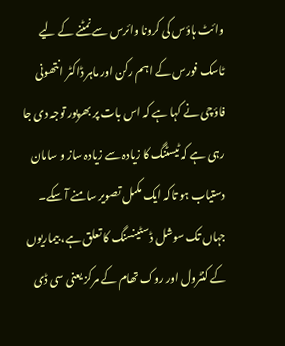وائٹ ہاؤس کی کرونا وائرس سے نمٹنے کے لیے ٹاسک فورس کے اہم رکن اور ماہر ڈاکٹر انتھونی فاؤچی نے کہا ہے کہ اس بات پر بھرپور توجہ دی جا رہی ہے کہ ٹیسٹنگ کا زیادہ سے زیادہ ساز و سامان دستیاب ہو تاکہ ایک مکمل تصویر سامنے آ سکے۔
جہاں تک سوشل ڈسٹینسنگ کا تعلق ہے، بیماریوں کے کنٹرول اور روک تھام کے مرکز یعنی سی ڈی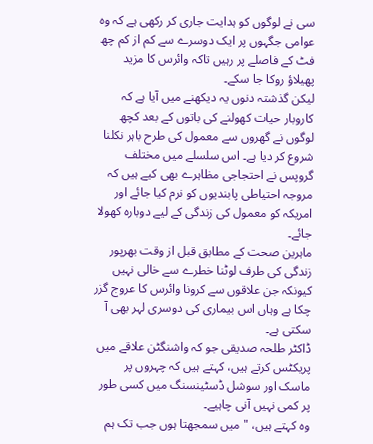سی نے لوگوں کو ہدایت جاری کر رکھی ہے کہ وہ عوامی جگہوں پر ایک دوسرے سے کم از کم چھ فٹ کے فاصلے پر رہیں تاکہ وائرس کا مزید پھیلاؤ روکا جا سکے۔
لیکن گذشتہ دنوں یہ دیکھنے میں آیا ہے کہ کاروبار حیات کھولنے کی باتوں کے بعد کچھ لوگوں نے گھروں سے معمول کی طرح باہر نکلنا شروع کر دیا ہے۔ اس سلسلے میں مختلف گروپس نے احتجاجی مظاہرے بھی کیے ہیں کہ مروجہ احتیاطی پابندیوں کو نرم کیا جائے اور امریکہ کو معمول کی زندگی کے لیے دوبارہ کھولا جائے۔
ماہرین صحت کے مطابق قبل از وقت بھرپور زندگی کی طرف لوٹنا خطرے سے خالی نہیں کیونکہ جن علاقوں سے کرونا وائرس کا عروج گزر چکا ہے وہاں اس بیماری کی دوسری لہر بھی آ سکتی ہے۔
ڈاکٹر طلحہ صدیقی جو کہ واشنگٹن علاقے میں پریکٹس کرتے ہیں، کہتے ہیں کہ چہروں پر ماسک اور سوشل ڈسٹینسنگ میں کسی طور پر کمی نہیں آنی چاہیے۔
وہ کہتے ہیں، "میں سمجھتا ہوں جب تک ہم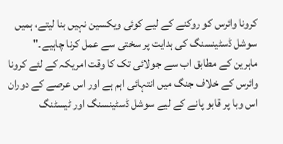کرونا وائرس کو روکنے کے لیے کوئی ویکسین نہیں بنا لیتے، ہمیں سوشل ڈسٹینسنگ کی ہدایت پر سختی سے عمل کرنا چاہیے۔"
ماہرین کے مطابق اب سے جولائی تک کا وقت امریکہ کے لئے کرونا وائرس کے خلاف جنگ میں انتہائی اہم ہے اور اس عرصے کے دوران اس وبا پر قابو پانے کے لیے سوشل ڈسٹینسنگ اور ٹیسٹنگ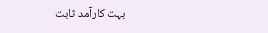بہت کارآمد ثابت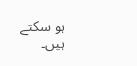ہو سکتے ہیں۔